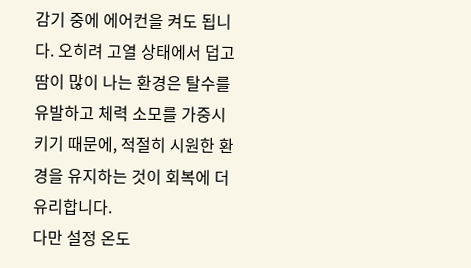감기 중에 에어컨을 켜도 됩니다. 오히려 고열 상태에서 덥고 땀이 많이 나는 환경은 탈수를 유발하고 체력 소모를 가중시키기 때문에, 적절히 시원한 환경을 유지하는 것이 회복에 더 유리합니다.
다만 설정 온도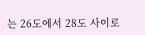는 26도에서 28도 사이로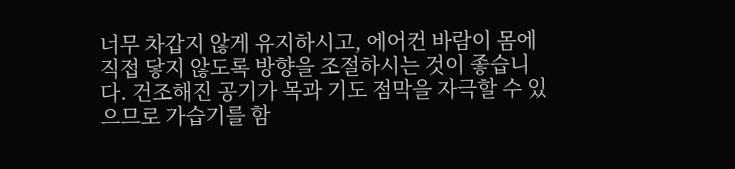너무 차갑지 않게 유지하시고, 에어컨 바람이 몸에 직접 닿지 않도록 방향을 조절하시는 것이 좋습니다. 건조해진 공기가 목과 기도 점막을 자극할 수 있으므로 가습기를 함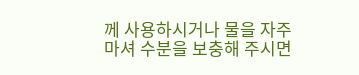께 사용하시거나 물을 자주 마셔 수분을 보충해 주시면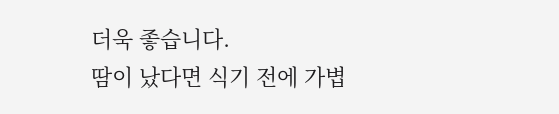더욱 좋습니다.
땀이 났다면 식기 전에 가볍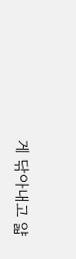게 닦아내고 얇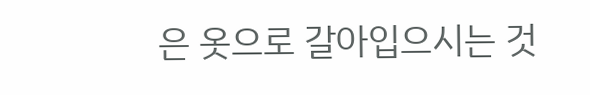은 옷으로 갈아입으시는 것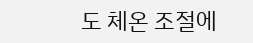도 체온 조절에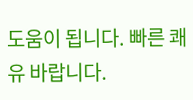도움이 됩니다. 빠른 쾌유 바랍니다.